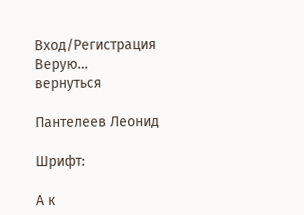Вход/Регистрация
Верую…
вернуться

Пантелеев Леонид

Шрифт:

А к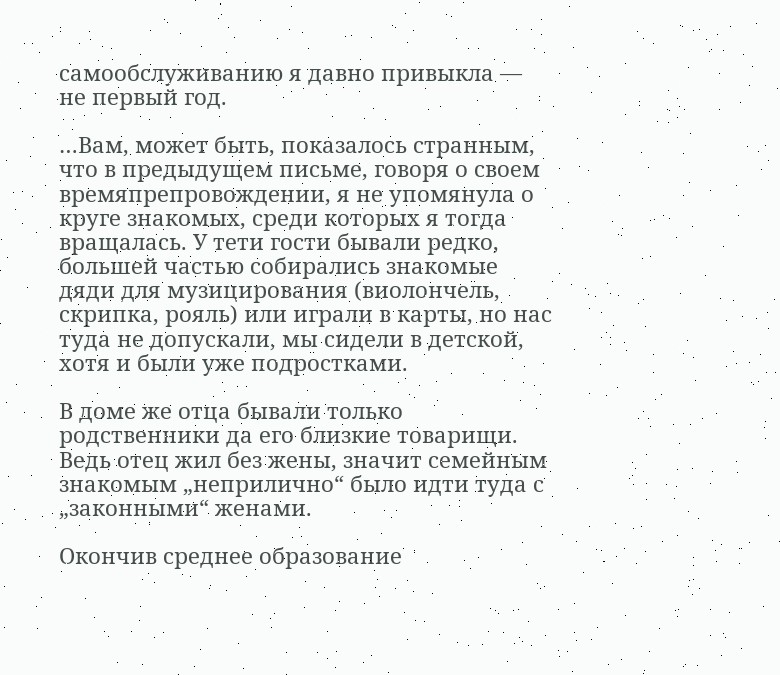самообслуживанию я давно привыкла — не первый год.

…Вам, может быть, показалось странным, что в предыдущем письме, говоря о своем времяпрепровождении, я не упомянула о круге знакомых, среди которых я тогда вращалась. У тети гости бывали редко, большей частью собирались знакомые дяди для музицирования (виолончель, скрипка, рояль) или играли в карты, но нас туда не допускали, мы сидели в детской, хотя и были уже подростками.

В доме же отца бывали только родственники да его близкие товарищи. Ведь отец жил без жены, значит семейным знакомым „неприлично“ было идти туда с „законными“ женами.

Окончив среднее образование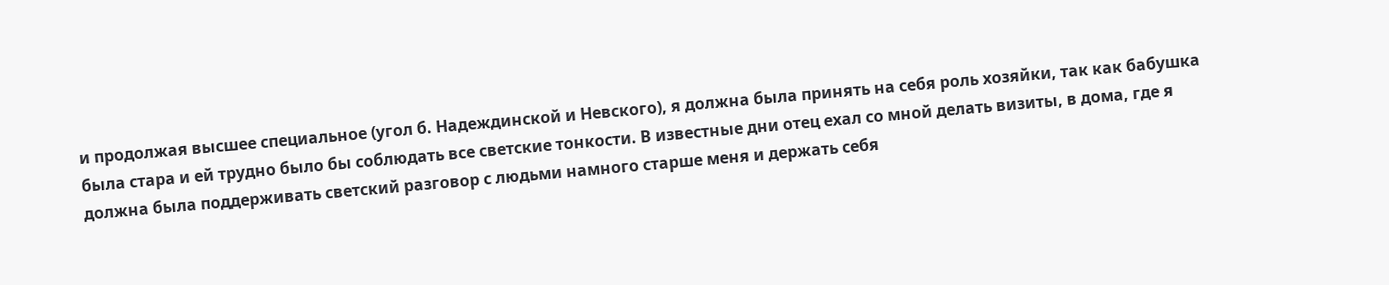и продолжая высшее специальное (угол б. Надеждинской и Невского), я должна была принять на себя роль хозяйки, так как бабушка была стара и ей трудно было бы соблюдать все светские тонкости. В известные дни отец ехал со мной делать визиты, в дома, где я должна была поддерживать светский разговор с людьми намного старше меня и держать себя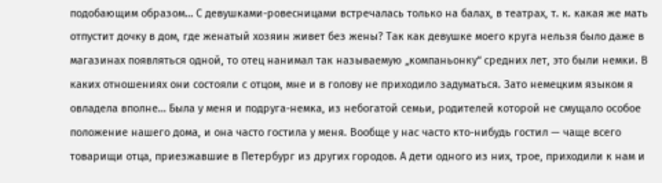подобающим образом… С девушками-ровесницами встречалась только на балах, в театрах, т. к. какая же мать отпустит дочку в дом, где женатый хозяин живет без жены? Так как девушке моего круга нельзя было даже в магазинах появляться одной, то отец нанимал так называемую „компаньонку“ средних лет, это были немки. В каких отношениях они состояли с отцом, мне и в голову не приходило задуматься. Зато немецким языком я овладела вполне… Была у меня и подруга-немка, из небогатой семьи, родителей которой не смущало особое положение нашего дома, и она часто гостила у меня. Вообще у нас часто кто-нибудь гостил — чаще всего товарищи отца, приезжавшие в Петербург из других городов. А дети одного из них, трое, приходили к нам и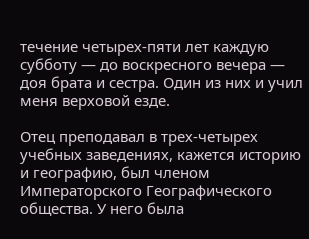течение четырех-пяти лет каждую субботу — до воскресного вечера — доя брата и сестра. Один из них и учил меня верховой езде.

Отец преподавал в трех-четырех учебных заведениях, кажется историю и географию, был членом Императорского Географического общества. У него была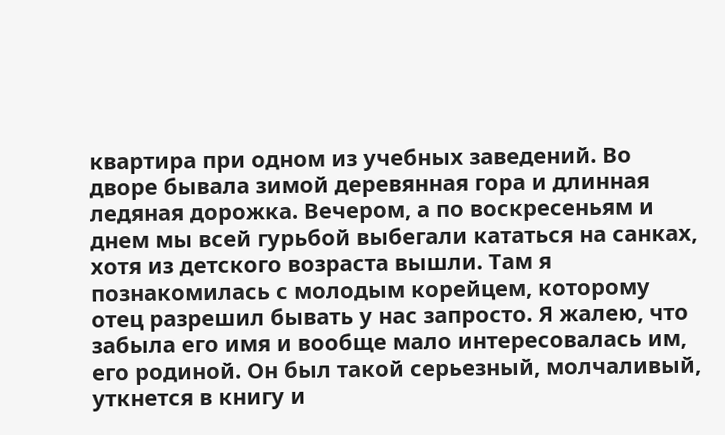квартира при одном из учебных заведений. Во дворе бывала зимой деревянная гора и длинная ледяная дорожка. Вечером, а по воскресеньям и днем мы всей гурьбой выбегали кататься на санках, хотя из детского возраста вышли. Там я познакомилась с молодым корейцем, которому отец разрешил бывать у нас запросто. Я жалею, что забыла его имя и вообще мало интересовалась им, его родиной. Он был такой серьезный, молчаливый, уткнется в книгу и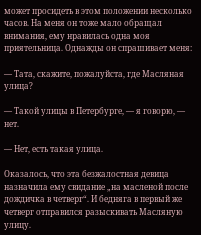может просидеть в этом положении несколько часов. На меня он тоже мало обращал внимания, ему нравилась одна моя приятельница. Однажды он спрашивает меня:

— Тата, скажите, пожалуйста, где Масляная улица?

— Такой улицы в Петербурге, — я говорю, — нет.

— Нет, есть такая улица.

Оказалось, что эта безжалостная девица назначила ему свидание „на масленой после дождичка в четверг“. И бедняга в первый же четверг отправился разыскивать Масляную улицу.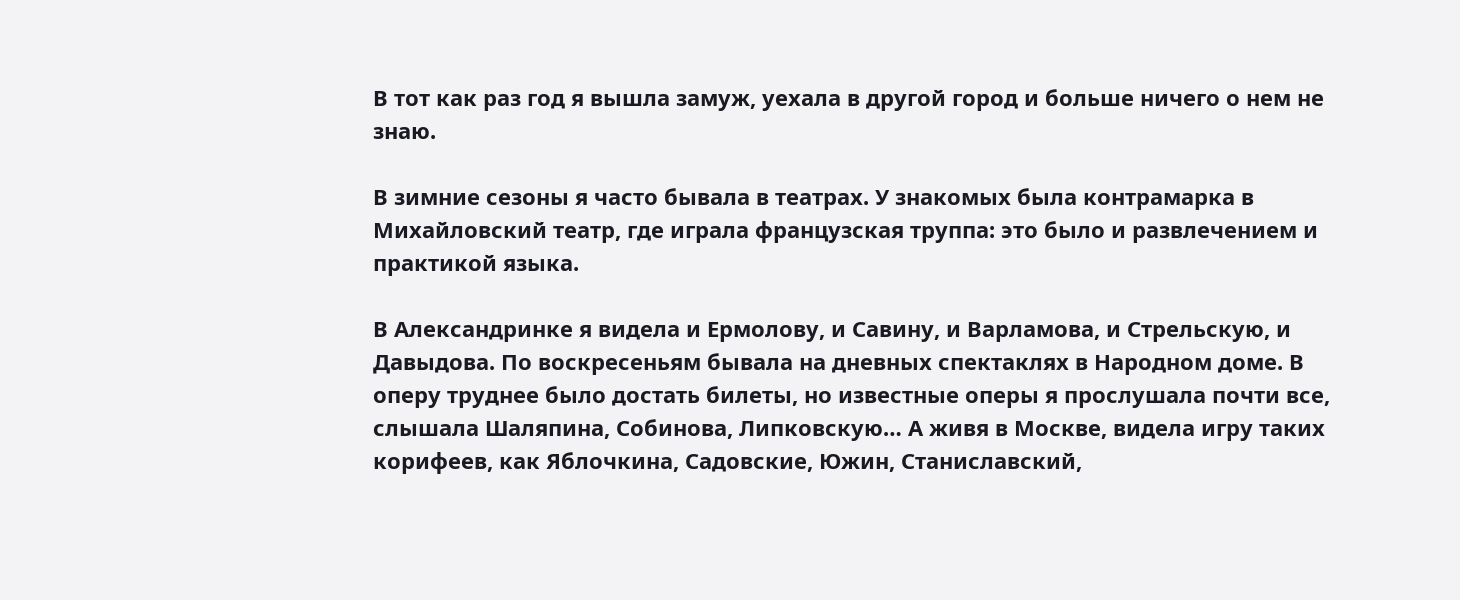В тот как раз год я вышла замуж, уехала в другой город и больше ничего о нем не знаю.

В зимние сезоны я часто бывала в театрах. У знакомых была контрамарка в Михайловский театр, где играла французская труппа: это было и развлечением и практикой языка.

В Александринке я видела и Ермолову, и Савину, и Варламова, и Стрельскую, и Давыдова. По воскресеньям бывала на дневных спектаклях в Народном доме. В оперу труднее было достать билеты, но известные оперы я прослушала почти все, слышала Шаляпина, Собинова, Липковскую… А живя в Москве, видела игру таких корифеев, как Яблочкина, Садовские, Южин, Станиславский,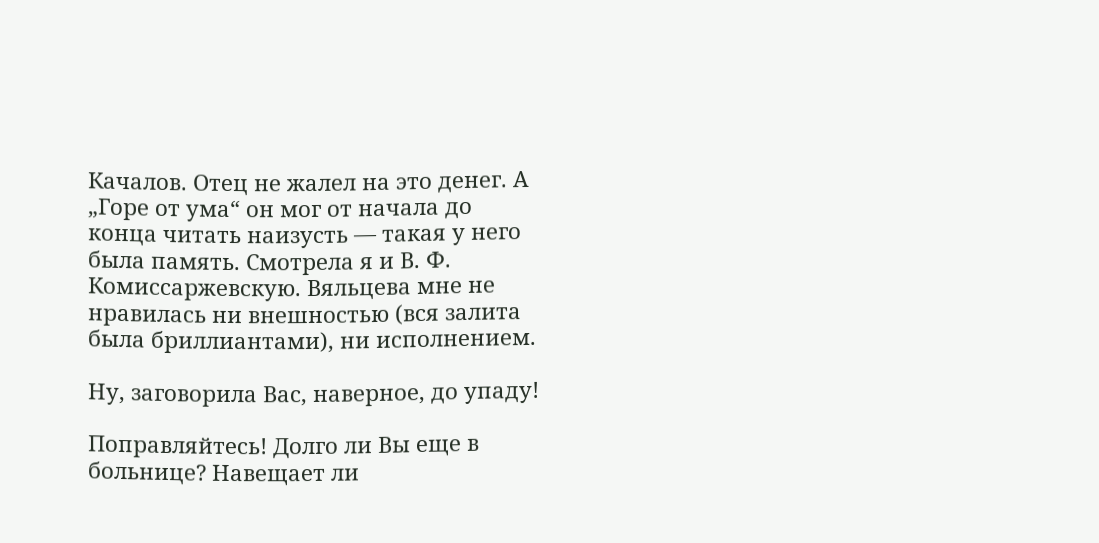Качалов. Отец не жалел на это денег. А „Горе от ума“ он мог от начала до конца читать наизусть — такая у него была память. Смотрела я и В. Ф. Комиссаржевскую. Вяльцева мне не нравилась ни внешностью (вся залита была бриллиантами), ни исполнением.

Ну, заговорила Вас, наверное, до упаду!

Поправляйтесь! Долго ли Вы еще в больнице? Навещает ли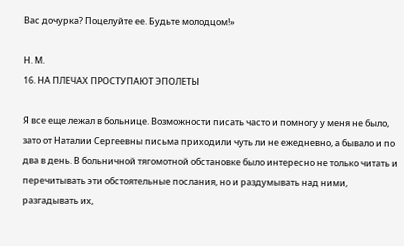Вас дочурка? Поцелуйте ее. Будьте молодцом!»

Н. М.
16. НА ПЛЕЧАХ ПРОСТУПАЮТ ЭПОЛЕТЫ

Я все еще лежал в больнице. Возможности писать часто и помногу у меня не было, зато от Наталии Сергеевны письма приходили чуть ли не ежедневно, а бывало и по два в день. В больничной тягомотной обстановке было интересно не только читать и перечитывать эти обстоятельные послания, но и раздумывать над ними, разгадывать их,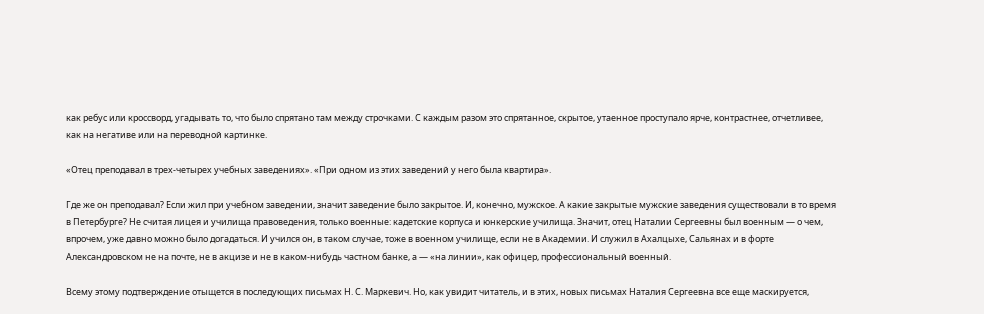как ребус или кроссворд, угадывать то, что было спрятано там между строчками. С каждым разом это спрятанное, скрытое, утаенное проступало ярче, контрастнее, отчетливее, как на негативе или на переводной картинке.

«Отец преподавал в трех-четырех учебных заведениях». «При одном из этих заведений у него была квартира».

Где же он преподавал? Если жил при учебном заведении, значит заведение было закрытое. И, конечно, мужское. А какие закрытые мужские заведения существовали в то время в Петербурге? Не считая лицея и училища правоведения, только военные: кадетские корпуса и юнкерские училища. Значит, отец Наталии Сергеевны был военным — о чем, впрочем, уже давно можно было догадаться. И учился он, в таком случае, тоже в военном училище, если не в Академии. И служил в Ахалцыхе, Сальянах и в форте Александровском не на почте, не в акцизе и не в каком-нибудь частном банке, а — «на линии», как офицер, профессиональный военный.

Всему этому подтверждение отыщется в последующих письмах Н. С. Маркевич. Но, как увидит читатель, и в этих, новых письмах Наталия Сергеевна все еще маскируется,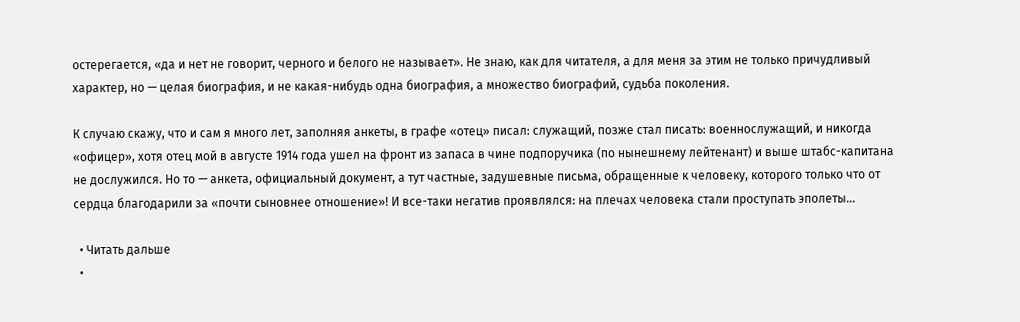остерегается, «да и нет не говорит, черного и белого не называет». Не знаю, как для читателя, а для меня за этим не только причудливый характер, но — целая биография, и не какая-нибудь одна биография, а множество биографий, судьба поколения.

К случаю скажу, что и сам я много лет, заполняя анкеты, в графе «отец» писал: служащий, позже стал писать: военнослужащий, и никогда «офицер», хотя отец мой в августе 1914 года ушел на фронт из запаса в чине подпоручика (по нынешнему лейтенант) и выше штабс-капитана не дослужился. Но то — анкета, официальный документ, а тут частные, задушевные письма, обращенные к человеку, которого только что от сердца благодарили за «почти сыновнее отношение»! И все-таки негатив проявлялся: на плечах человека стали проступать эполеты…

  • Читать дальше
  •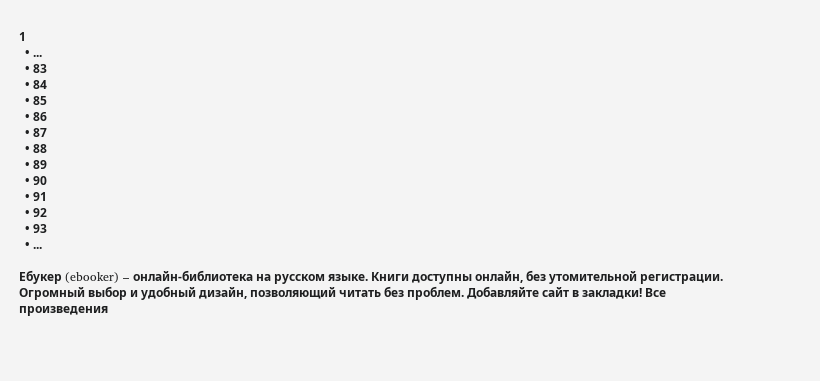1
  • ...
  • 83
  • 84
  • 85
  • 86
  • 87
  • 88
  • 89
  • 90
  • 91
  • 92
  • 93
  • ...

Ебукер (ebooker) – онлайн-библиотека на русском языке. Книги доступны онлайн, без утомительной регистрации. Огромный выбор и удобный дизайн, позволяющий читать без проблем. Добавляйте сайт в закладки! Все произведения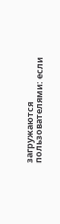загружаются пользователями: если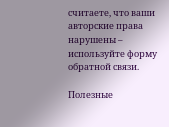считаете, что ваши авторские права нарушены – используйте форму обратной связи.

Полезные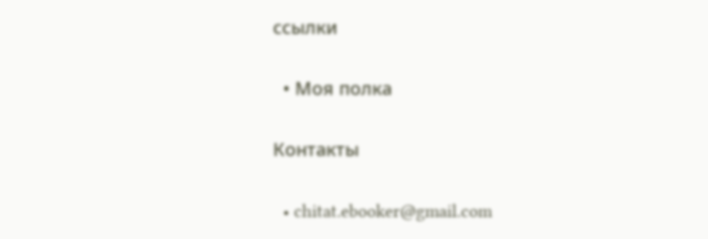ссылки

  • Моя полка

Контакты

  • chitat.ebooker@gmail.com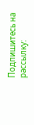Подпишитесь на рассылку: